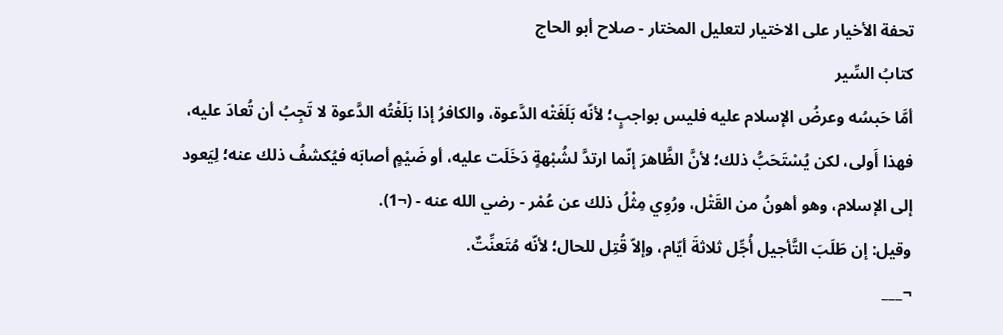تحفة الأخيار على الاختيار لتعليل المختار - صلاح أبو الحاج
كتابُ السِّير
أمَّا حَبسُه وعرضُ الإسلام عليه فليس بواجبٍ؛ لأنّه بَلَغَتْه الدَّعوة، والكافرُ إذا بَلَغْتُه الدَّعوة لا تَجِبُ أن تُعادَ عليه، فهذا أَولى، لكن يُسْتَحَبُّ ذلك؛ لأنَّ الظَّاهرَ إنّما ارتدَّ لشُبْهةٍ دَخَلَت عليه، أو ضَيْمٍ أصابَه فيُكشفُ ذلك عنه؛ لِيَعود إلى الإسلام، وهو أهونُ من القَتْل، ورُوِي مِثْلُ ذلك عن عُمْر - رضي الله عنه - (¬1).
وقيل: إن طَلَبَ التَّأجيل أُجِّل ثلاثةَ أيّام، وإلاّ قُتِل للحال؛ لأنّه مُتَعنِّتٌ.
¬___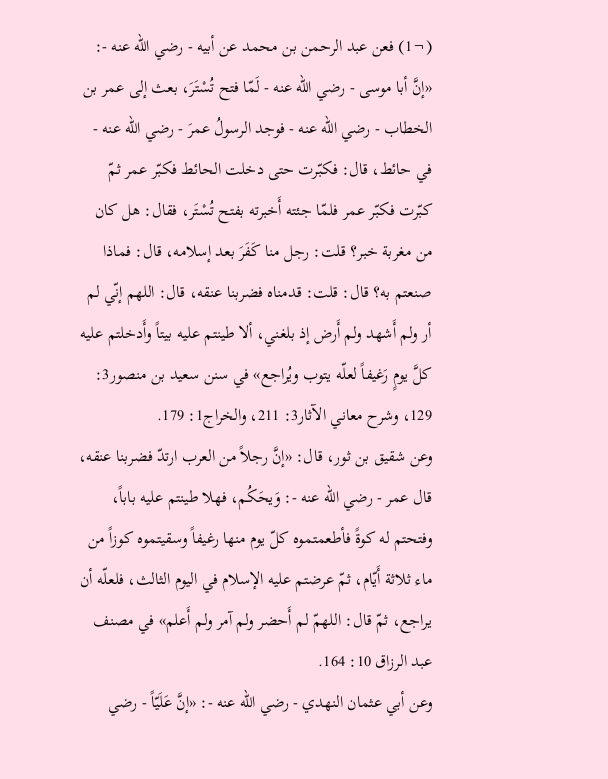(¬1) فعن عبد الرحمن بن محمد عن أبيه - رضي الله عنه -: «إنَّ أبا موسى - رضي الله عنه - لَمّا فتح تُسْتَرَ، بعث إلى عمر بن الخطاب - رضي الله عنه - فوجد الرسولُ عمرَ - رضي الله عنه - في حائط، قال: فكبّرت حتى دخلت الحائط فكبّر عمر ثمّ كبّرت فكبّر عمر فلمّا جئته أَخبرته بفتح تُسْتَر، فقال: هل كان من مغربة خبر؟ قلت: رجل منا كَفَرَ بعد إسلامه، قال: فماذا صنعتم به؟ قال: قلت: قدمناه فضربنا عنقه، قال: اللهم إنّي لم أر ولم أَشهد ولم أَرض إذ بلغني، ألا طينتم عليه بيتاً وأَدخلتم عليه كلَّ يومٍ رَغيفاً لعلّه يتوب ويُراجع» في سنن سعيد بن منصور3: 129، وشرح معاني الآثار3: 211، والخراج1: 179.
وعن شقيق بن ثور، قال: «إنَّ رجلاً من العرب ارتدّ فضربنا عنقه، قال عمر - رضي الله عنه -: وَيحَكُم، فهلا طينتم عليه باباً، وفتحتم له كوةً فأطعمتموه كلّ يوم منها رغيفاً وسقيتموه كوزاً من ماء ثلاثة أَيّام، ثمّ عرضتم عليه الإسلام في اليوم الثالث، فلعلّه أن يراجع، ثمّ قال: اللهمّ لم أَحضر ولم آمر ولم أَعلم» في مصنف عبد الرزاق 10: 164.
وعن أبي عثمان النهدي - رضي الله عنه -: «إنَّ عَلَيّاً - رضي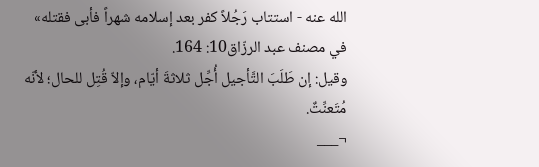الله عنه - استتاب رَجُلاً كفر بعد إسلامه شهراً فأبى فقتله» في مصنف عبد الرزّاق10: 164.
وقيل: إن طَلَبَ التَّأجيل أُجِّل ثلاثةَ أيّام، وإلاّ قُتِل للحال؛ لأنّه مُتَعنِّتٌ.
¬___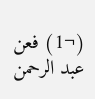(¬1) فعن عبد الرحمن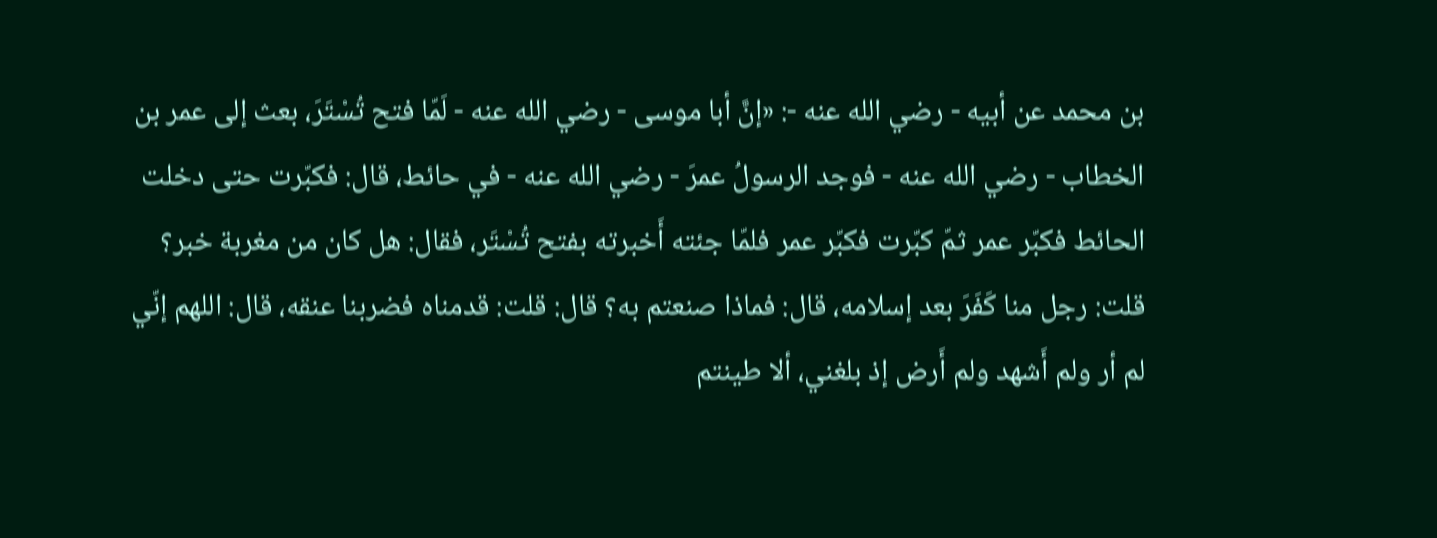بن محمد عن أبيه - رضي الله عنه -: «إنَّ أبا موسى - رضي الله عنه - لَمّا فتح تُسْتَرَ، بعث إلى عمر بن الخطاب - رضي الله عنه - فوجد الرسولُ عمرَ - رضي الله عنه - في حائط، قال: فكبّرت حتى دخلت الحائط فكبّر عمر ثمّ كبّرت فكبّر عمر فلمّا جئته أَخبرته بفتح تُسْتَر، فقال: هل كان من مغربة خبر؟ قلت: رجل منا كَفَرَ بعد إسلامه، قال: فماذا صنعتم به؟ قال: قلت: قدمناه فضربنا عنقه، قال: اللهم إنّي لم أر ولم أَشهد ولم أَرض إذ بلغني، ألا طينتم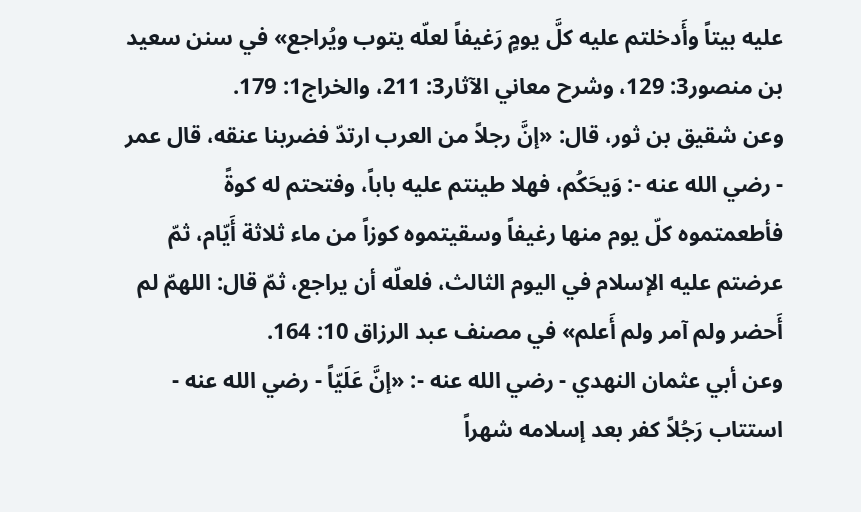عليه بيتاً وأَدخلتم عليه كلَّ يومٍ رَغيفاً لعلّه يتوب ويُراجع» في سنن سعيد بن منصور3: 129، وشرح معاني الآثار3: 211، والخراج1: 179.
وعن شقيق بن ثور، قال: «إنَّ رجلاً من العرب ارتدّ فضربنا عنقه، قال عمر - رضي الله عنه -: وَيحَكُم، فهلا طينتم عليه باباً، وفتحتم له كوةً فأطعمتموه كلّ يوم منها رغيفاً وسقيتموه كوزاً من ماء ثلاثة أَيّام، ثمّ عرضتم عليه الإسلام في اليوم الثالث، فلعلّه أن يراجع، ثمّ قال: اللهمّ لم أَحضر ولم آمر ولم أَعلم» في مصنف عبد الرزاق 10: 164.
وعن أبي عثمان النهدي - رضي الله عنه -: «إنَّ عَلَيّاً - رضي الله عنه - استتاب رَجُلاً كفر بعد إسلامه شهراً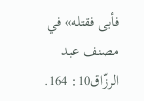فأبى فقتله» في مصنف عبد الرزّاق10: 164.